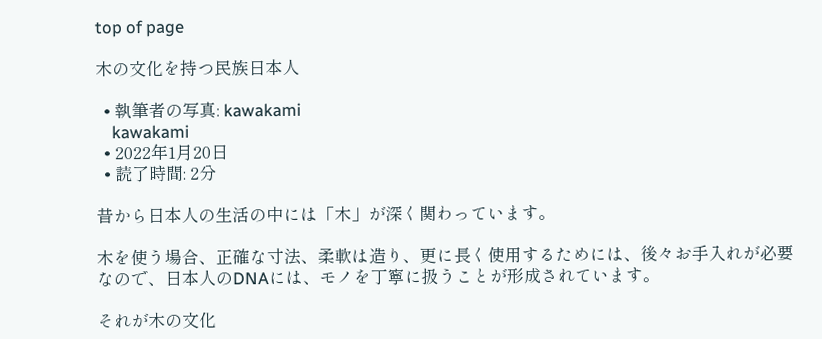top of page

木の文化を持つ民族日本人

  • 執筆者の写真: kawakami
    kawakami
  • 2022年1月20日
  • 読了時間: 2分

昔から日本人の生活の中には「木」が深く関わっています。

木を使う場合、正確な寸法、柔軟は造り、更に長く使用するためには、後々お手入れが必要なので、日本人のDNAには、モノを丁寧に扱うことが形成されています。

それが木の文化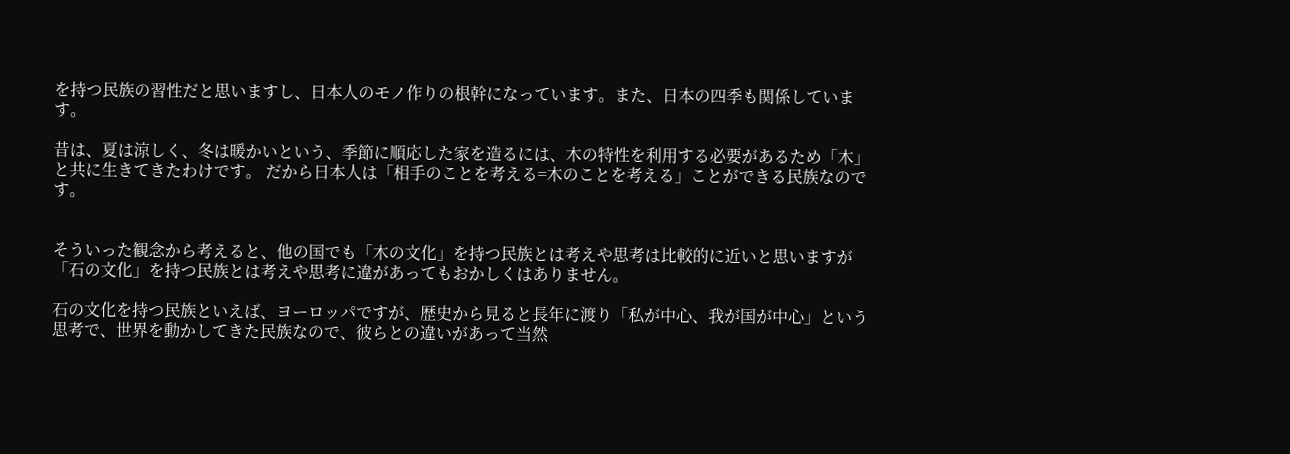を持つ民族の習性だと思いますし、日本人のモノ作りの根幹になっています。また、日本の四季も関係しています。

昔は、夏は涼しく、冬は暖かいという、季節に順応した家を造るには、木の特性を利用する必要があるため「木」と共に生きてきたわけです。 だから日本人は「相手のことを考える=木のことを考える」ことができる民族なのです。


そういった観念から考えると、他の国でも「木の文化」を持つ民族とは考えや思考は比較的に近いと思いますが「石の文化」を持つ民族とは考えや思考に違があってもおかしくはありません。

石の文化を持つ民族といえば、ヨーロッパですが、歴史から見ると長年に渡り「私が中心、我が国が中心」という思考で、世界を動かしてきた民族なので、彼らとの違いがあって当然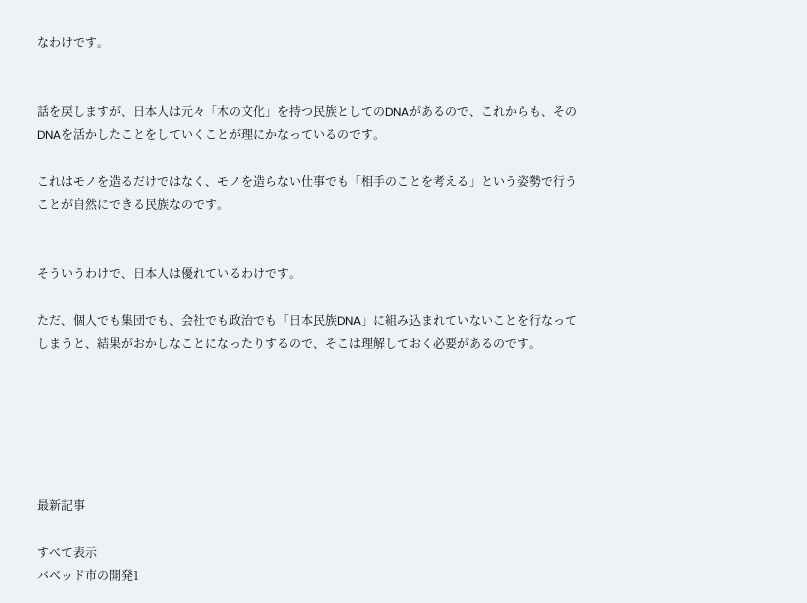なわけです。


話を戻しますが、日本人は元々「木の文化」を持つ民族としてのDNAがあるので、これからも、そのDNAを活かしたことをしていくことが理にかなっているのです。

これはモノを造るだけではなく、モノを造らない仕事でも「相手のことを考える」という姿勢で行うことが自然にできる民族なのです。


そういうわけで、日本人は優れているわけです。

ただ、個人でも集団でも、会社でも政治でも「日本民族DNA」に組み込まれていないことを行なってしまうと、結果がおかしなことになったりするので、そこは理解しておく必要があるのです。






最新記事

すべて表示
バベッド市の開発1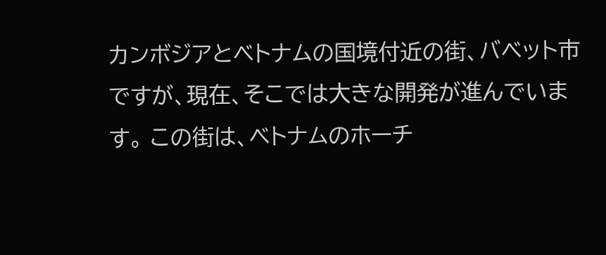カンボジアとベトナムの国境付近の街、バベット市ですが、現在、そこでは大きな開発が進んでいます。 この街は、ベトナムのホーチ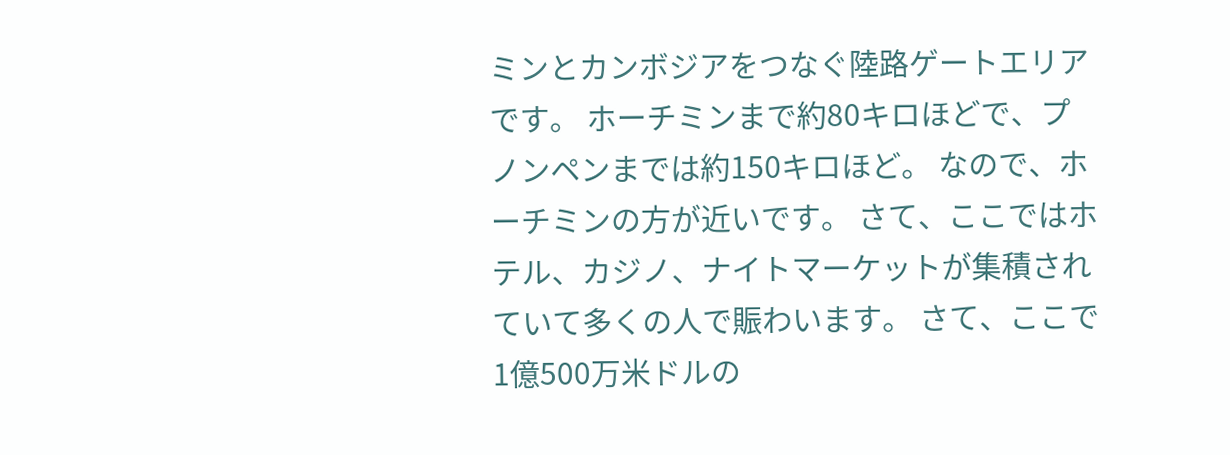ミンとカンボジアをつなぐ陸路ゲートエリアです。 ホーチミンまで約80キロほどで、プノンペンまでは約150キロほど。 なので、ホーチミンの方が近いです。 さて、ここではホテル、カジノ、ナイトマーケットが集積されていて多くの人で賑わいます。 さて、ここで1億500万米ドルの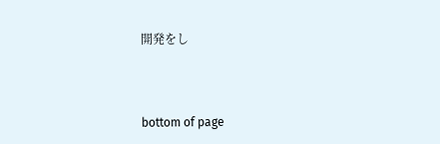開発をし



bottom of page